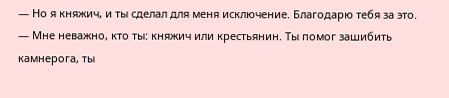— Но я княжич, и ты сделал для меня исключение. Благодарю тебя за это.
— Мне неважно, кто ты: княжич или крестьянин. Ты помог зашибить камнерога, ты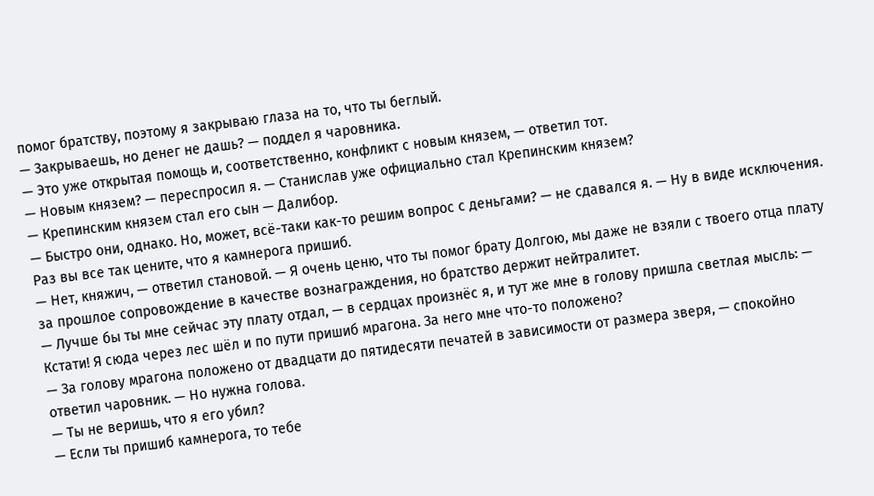помог братству, поэтому я закрываю глаза на то, что ты беглый.
— Закрываешь, но денег не дашь? — поддел я чаровника.
— Это уже открытая помощь и, соответственно, конфликт с новым князем, — ответил тот.
— Новым князем? — переспросил я. — Станислав уже официально стал Крепинским князем?
— Крепинским князем стал его сын — Далибор.
— Быстро они, однако. Но, может, всё-таки как-то решим вопрос с деньгами? — не сдавался я. — Ну в виде исключения. Раз вы все так цените, что я камнерога пришиб.
— Нет, княжич, — ответил становой. — Я очень ценю, что ты помог брату Долгою, мы даже не взяли с твоего отца плату за прошлое сопровождение в качестве вознаграждения, но братство держит нейтралитет.
— Лучше бы ты мне сейчас эту плату отдал, — в сердцах произнёс я, и тут же мне в голову пришла светлая мысль: — Кстати! Я сюда через лес шёл и по пути пришиб мрагона. За него мне что-то положено?
— За голову мрагона положено от двадцати до пятидесяти печатей в зависимости от размера зверя, — спокойно ответил чаровник. — Но нужна голова.
— Ты не веришь, что я его убил?
— Если ты пришиб камнерога, то тебе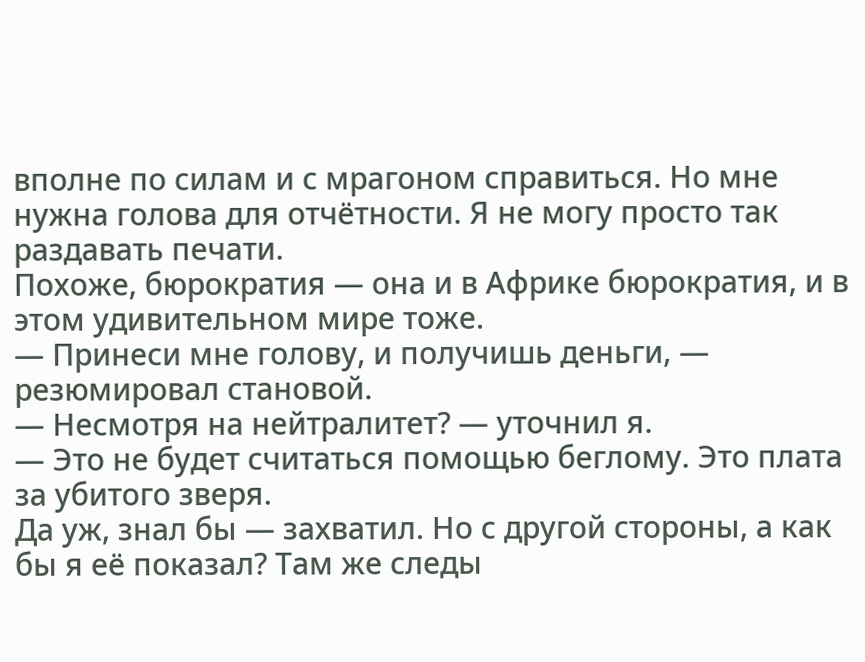вполне по силам и с мрагоном справиться. Но мне нужна голова для отчётности. Я не могу просто так раздавать печати.
Похоже, бюрократия — она и в Африке бюрократия, и в этом удивительном мире тоже.
— Принеси мне голову, и получишь деньги, — резюмировал становой.
— Несмотря на нейтралитет? — уточнил я.
— Это не будет считаться помощью беглому. Это плата за убитого зверя.
Да уж, знал бы — захватил. Но с другой стороны, а как бы я её показал? Там же следы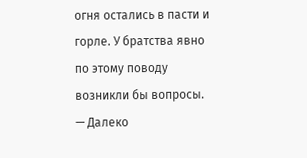огня остались в пасти и горле. У братства явно по этому поводу возникли бы вопросы.
— Далеко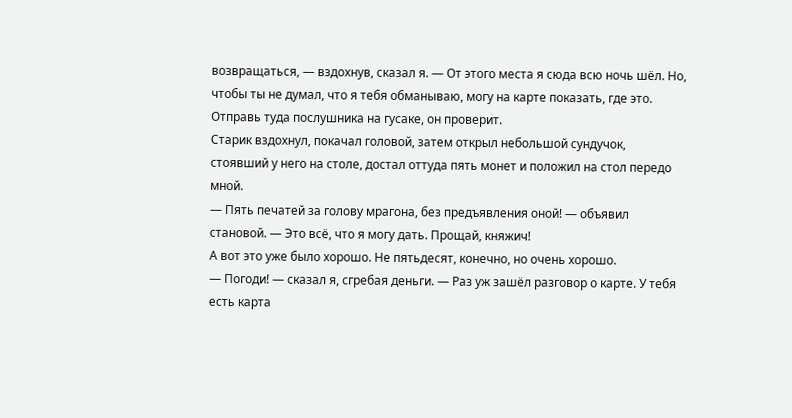возвращаться, — вздохнув, сказал я. — От этого места я сюда всю ночь шёл. Но, чтобы ты не думал, что я тебя обманываю, могу на карте показать, где это. Отправь туда послушника на гусаке, он проверит.
Старик вздохнул, покачал головой, затем открыл небольшой сундучок, стоявший у него на столе, достал оттуда пять монет и положил на стол передо мной.
— Пять печатей за голову мрагона, без предъявления оной! — объявил становой. — Это всё, что я могу дать. Прощай, княжич!
А вот это уже было хорошо. Не пятьдесят, конечно, но очень хорошо.
— Погоди! — сказал я, сгребая деньги. — Раз уж зашёл разговор о карте. У тебя есть карта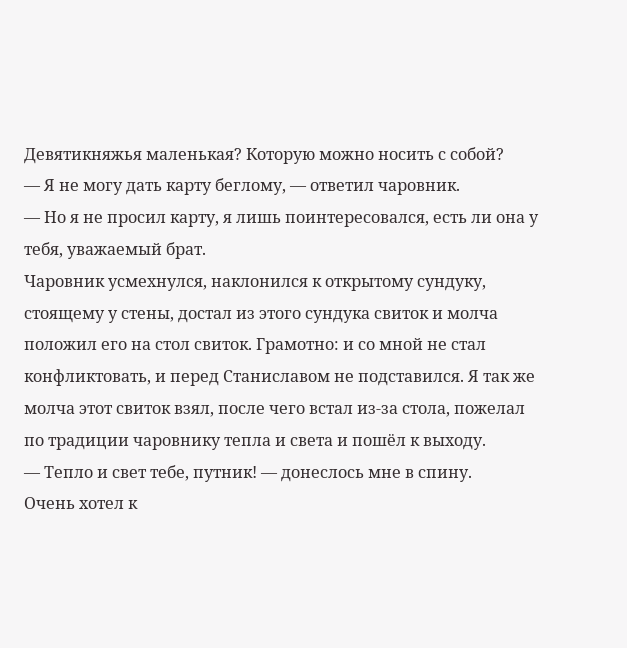Девятикняжья маленькая? Которую можно носить с собой?
— Я не могу дать карту беглому, — ответил чаровник.
— Но я не просил карту, я лишь поинтересовался, есть ли она у тебя, уважаемый брат.
Чаровник усмехнулся, наклонился к открытому сундуку, стоящему у стены, достал из этого сундука свиток и молча положил его на стол свиток. Грамотно: и со мной не стал конфликтовать, и перед Станиславом не подставился. Я так же молча этот свиток взял, после чего встал из-за стола, пожелал по традиции чаровнику тепла и света и пошёл к выходу.
— Тепло и свет тебе, путник! — донеслось мне в спину.
Очень хотел к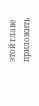этой главе приложить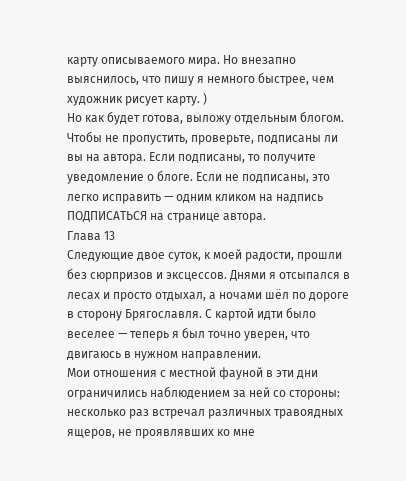карту описываемого мира. Но внезапно выяснилось, что пишу я немного быстрее, чем художник рисует карту. )
Но как будет готова, выложу отдельным блогом. Чтобы не пропустить, проверьте, подписаны ли вы на автора. Если подписаны, то получите уведомление о блоге. Если не подписаны, это легко исправить — одним кликом на надпись ПОДПИСАТЬСЯ на странице автора.
Глава 13
Следующие двое суток, к моей радости, прошли без сюрпризов и эксцессов. Днями я отсыпался в лесах и просто отдыхал, а ночами шёл по дороге в сторону Брягославля. С картой идти было веселее — теперь я был точно уверен, что двигаюсь в нужном направлении.
Мои отношения с местной фауной в эти дни ограничились наблюдением за ней со стороны: несколько раз встречал различных травоядных ящеров, не проявлявших ко мне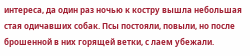интереса, да один раз ночью к костру вышла небольшая стая одичавших собак. Псы постояли, повыли, но после брошенной в них горящей ветки, с лаем убежали.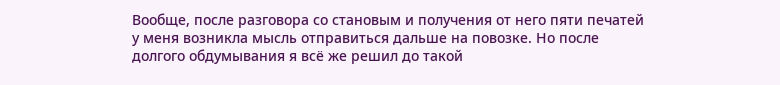Вообще, после разговора со становым и получения от него пяти печатей у меня возникла мысль отправиться дальше на повозке. Но после долгого обдумывания я всё же решил до такой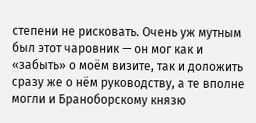степени не рисковать. Очень уж мутным был этот чаровник — он мог как и «забыть» о моём визите, так и доложить сразу же о нём руководству, а те вполне могли и Браноборскому князю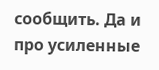сообщить. Да и про усиленные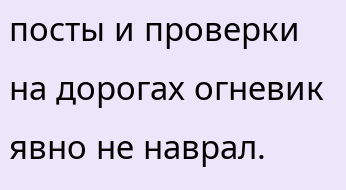посты и проверки на дорогах огневик явно не наврал.